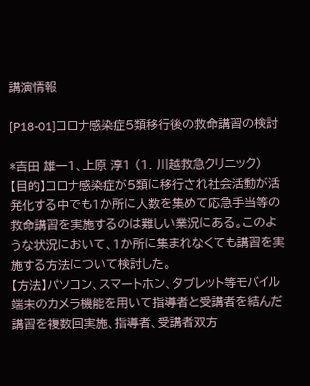講演情報

[P18-01]コロナ感染症5類移行後の救命講習の検討

*吉田 雄一1、上原 淳1 (1. 川越救急クリニック)
【目的】コロナ感染症が5類に移行され社会活動が活発化する中でも1か所に人数を集めて応急手当等の救命講習を実施するのは難しい業況にある。このような状況において、1か所に集まれなくても講習を実施する方法について検討した。
【方法】パソコン、スマートホン、タブレット等モバイル端末のカメラ機能を用いて指導者と受講者を結んだ講習を複数回実施、指導者、受講者双方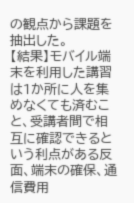の観点から課題を抽出した。
【結果】モバイル端末を利用した講習は1か所に人を集めなくても済むこと、受講者間で相互に確認できるという利点がある反面、端末の確保、通信費用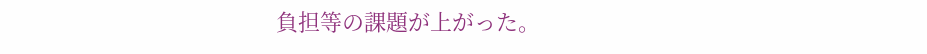負担等の課題が上がった。